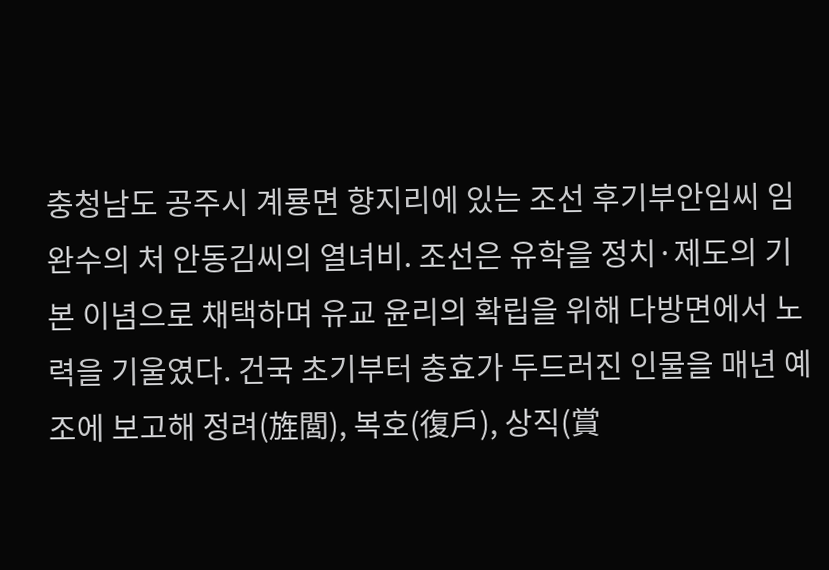충청남도 공주시 계룡면 향지리에 있는 조선 후기부안임씨 임완수의 처 안동김씨의 열녀비. 조선은 유학을 정치·제도의 기본 이념으로 채택하며 유교 윤리의 확립을 위해 다방면에서 노력을 기울였다. 건국 초기부터 충효가 두드러진 인물을 매년 예조에 보고해 정려(旌閭), 복호(復戶), 상직(賞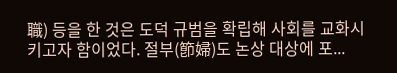職) 등을 한 것은 도덕 규범을 확립해 사회를 교화시키고자 함이었다. 절부(節婦)도 논상 대상에 포...